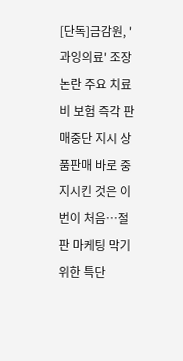[단독]금감원, '과잉의료' 조장 논란 주요 치료비 보험 즉각 판매중단 지시 상품판매 바로 중지시킨 것은 이번이 처음…절판 마케팅 막기 위한 특단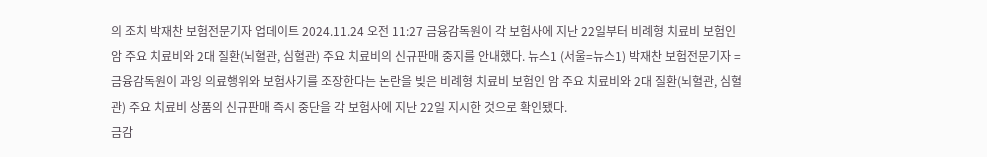의 조치 박재찬 보험전문기자 업데이트 2024.11.24 오전 11:27 금융감독원이 각 보험사에 지난 22일부터 비례형 치료비 보험인 암 주요 치료비와 2대 질환(뇌혈관, 심혈관) 주요 치료비의 신규판매 중지를 안내했다. 뉴스1 (서울=뉴스1) 박재찬 보험전문기자 = 금융감독원이 과잉 의료행위와 보험사기를 조장한다는 논란을 빚은 비례형 치료비 보험인 암 주요 치료비와 2대 질환(뇌혈관, 심혈관) 주요 치료비 상품의 신규판매 즉시 중단을 각 보험사에 지난 22일 지시한 것으로 확인됐다.
금감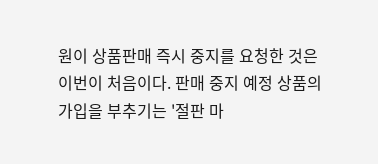원이 상품판매 즉시 중지를 요청한 것은 이번이 처음이다. 판매 중지 예정 상품의 가입을 부추기는 '절판 마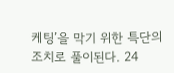케팅’을 막기 위한 특단의 조치로 풀이된다. 24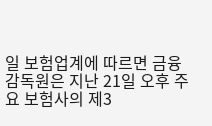일 보험업계에 따르면 금융감독원은 지난 21일 오후 주요 보험사의 제3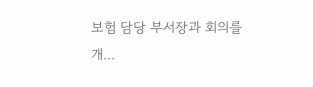보험 담당 부서장과 회의를 개...